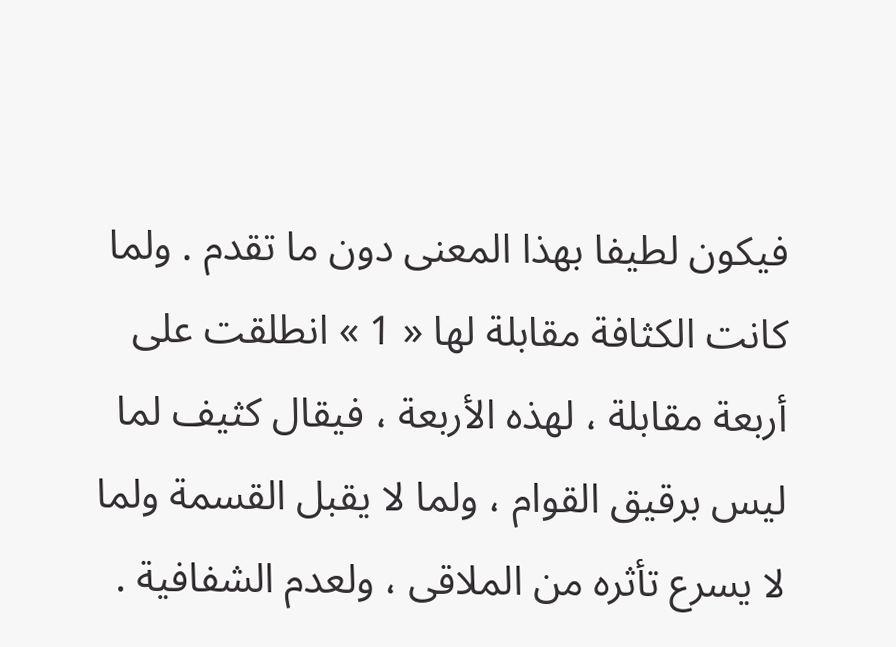فيكون لطيفا بهذا المعنى دون ما تقدم . ولما كانت الكثافة مقابلة لها « 1 » انطلقت على أربعة مقابلة ، لهذه الأربعة ، فيقال كثيف لما ليس برقيق القوام ، ولما لا يقبل القسمة ولما لا يسرع تأثره من الملاقى ، ولعدم الشفافية .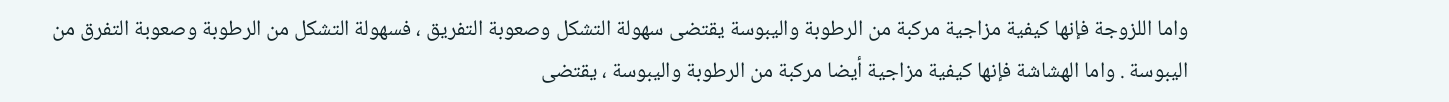واما اللزوجة فإنها كيفية مزاجية مركبة من الرطوبة واليبوسة يقتضى سهولة التشكل وصعوبة التفريق ، فسهولة التشكل من الرطوبة وصعوبة التفرق من اليبوسة . واما الهشاشة فإنها كيفية مزاجية أيضا مركبة من الرطوبة واليبوسة ، يقتضى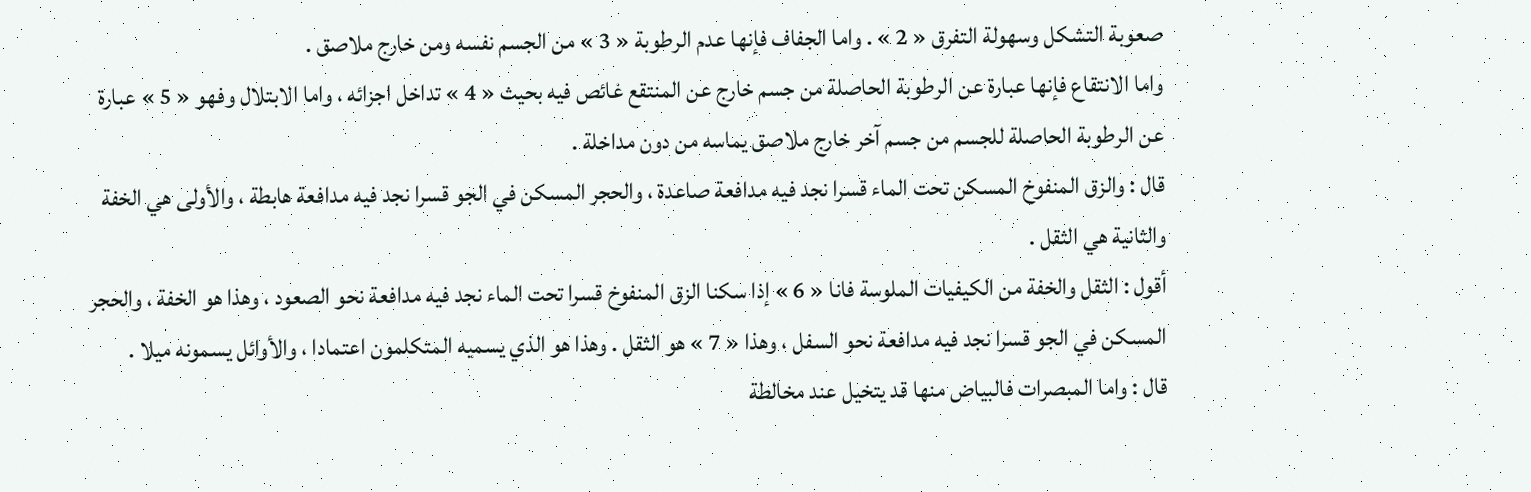صعوبة التشكل وسهولة التفرق « 2 » . واما الجفاف فإنها عدم الرطوبة « 3 » من الجسم نفسه ومن خارج ملاصق .
واما الانتقاع فإنها عبارة عن الرطوبة الحاصلة من جسم خارج عن المنتقع غائص فيه بحيث « 4 » تداخل اجزائه ، واما الابتلال وفهو « 5 » عبارة عن الرطوبة الحاصلة للجسم من جسم آخر خارج ملاصق يماسه من دون مداخلة .
قال : والزق المنفوخ المسكن تحت الماء قسرا نجد فيه مدافعة صاعدة ، والحجر المسكن في الجو قسرا نجد فيه مدافعة هابطة ، والأولى هي الخفة والثانية هي الثقل .
أقول : الثقل والخفة من الكيفيات الملوسة فانا « 6 » إذا سكنا الزق المنفوخ قسرا تحت الماء نجد فيه مدافعة نحو الصعود ، وهذا هو الخفة ، والحجر المسكن في الجو قسرا نجد فيه مدافعة نحو السفل ، وهذا « 7 » هو الثقل . وهذا هو الذي يسميه المتكلمون اعتمادا ، والأوائل يسمونه ميلا .
قال : واما المبصرات فالبياض منها قد يتخيل عند مخالطة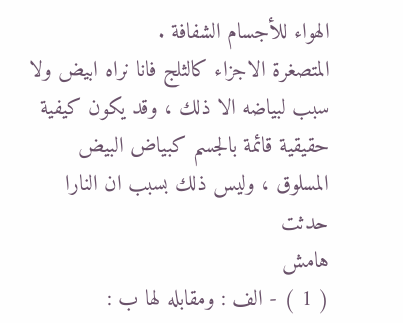الهواء للأجسام الشفافة .
المتصغرة الاجزاء كالثلج فانا نراه ابيض ولا سبب لبياضه الا ذلك ، وقد يكون كيفية حقيقية قائمة بالجسم كبياض البيض المسلوق ، وليس ذلك بسبب ان النارا حدثت
هامش
( 1 ) - الف : ومقابله لها ب :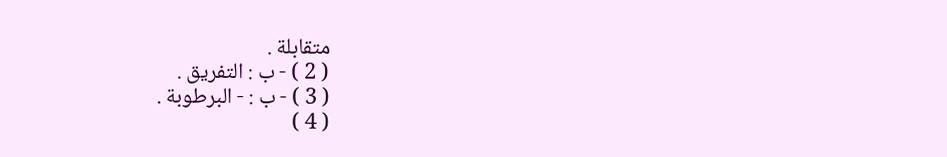متقابلة .
( 2 ) - ب : التفريق .
( 3 ) - ب : - البرطوبة .
( 4 )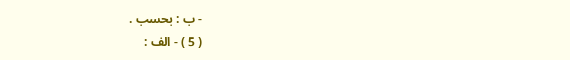- ب : بحسب .
( 5 ) - الف :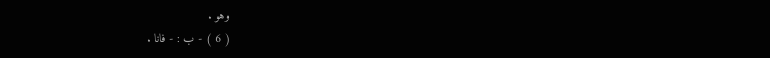وهو .
( 6 ) - ب : - فانا .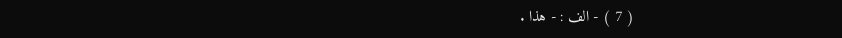( 7 ) - الف : - هذا .